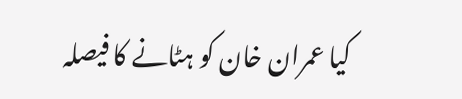کیا عمران خان کو ہٹانے کا فیصلہ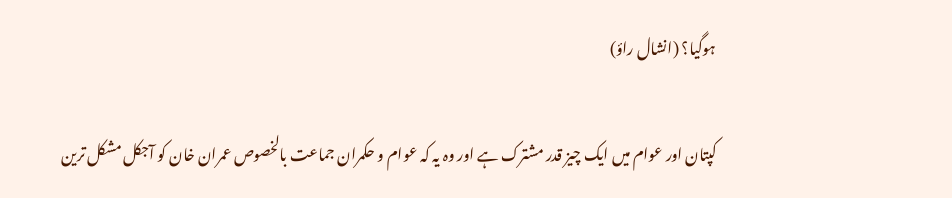ہوگیا؟ (انشال راؤ)

کپتان اور عوام میں ایک چیز قدر مشترک ہے اور وہ یہ کہ عوام و حکمران جماعت بالخصوص عمران خان کو آجکل مشکل ترین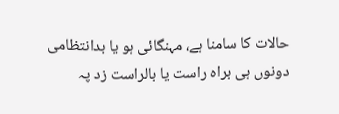حالات کا سامنا ہے، مہنگائی ہو یا بدانتظامی دونوں ہی براہ راست یا بالراست زد پہ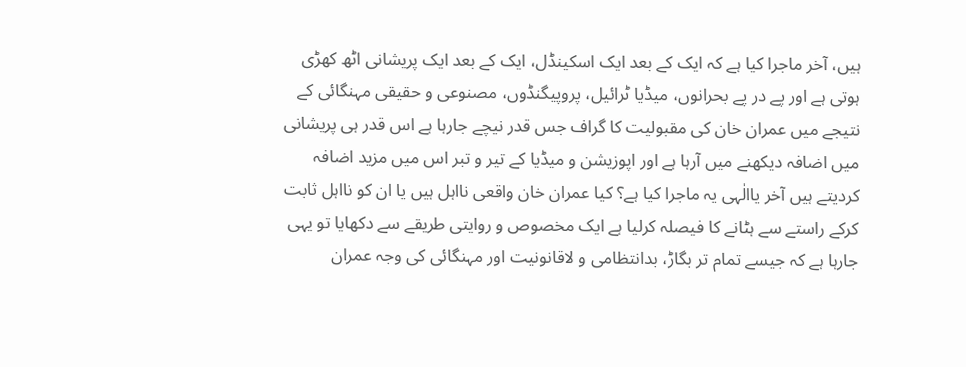ہیں، آخر ماجرا کیا ہے کہ ایک کے بعد ایک اسکینڈل، ایک کے بعد ایک پریشانی اٹھ کھڑی ہوتی ہے اور پے در پے بحرانوں، میڈیا ٹرائیل، پروپیگنڈوں، مصنوعی و حقیقی مہنگائی کے نتیجے میں عمران خان کی مقبولیت کا گراف جس قدر نیچے جارہا ہے اس قدر ہی پریشانی میں اضافہ دیکھنے میں آرہا ہے اور اپوزیشن و میڈیا کے تیر و تبر اس میں مزید اضافہ کردیتے ہیں آخر یاالٰہی یہ ماجرا کیا ہے؟ کیا عمران خان واقعی نااہل ہیں یا ان کو نااہل ثابت کرکے راستے سے ہٹانے کا فیصلہ کرلیا ہے ایک مخصوص و روایتی طریقے سے دکھایا تو یہی جارہا ہے کہ جیسے تمام تر بگاڑ، بدانتظامی و لاقانونیت اور مہنگائی کی وجہ عمران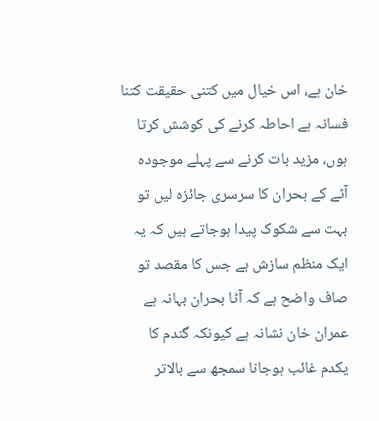خان ہے، اس خیال میں کتنی حقیقت کتنا فسانہ ہے احاطہ کرنے کی کوشش کرتا ہوں، مزید بات کرنے سے پہلے موجودہ آٹے کے بحران کا سرسری جائزہ لیں تو بہت سے شکوک پیدا ہوجاتے ہیں کہ یہ ایک منظم سازش ہے جس کا مقصد تو صاف واضح ہے کہ آٹا بحران بہانہ ہے عمران خان نشانہ ہے کیونکہ گندم کا یکدم غائب ہوجانا سمجھ سے بالاتر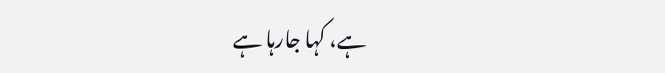ہے، کہا جارہا ہے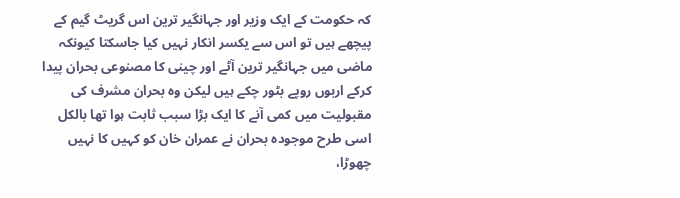کہ حکومت کے ایک وزیر اور جہانگیر ترین اس گریٹ گیم کے پیچھے ہیں تو اس سے یکسر انکار نہیں کیا جاسکتا کیونکہ ماضی میں جہانگیر ترین آٹے اور چینی کا مصنوعی بحران پیدا کرکے اربوں روپے بٹور چکے ہیں لیکن وہ بحران مشرف کی مقبولیت میں کمی آنے کا ایک بڑا سبب ثابت ہوا تھا بالکل اسی طرح موجودہ بحران نے عمران خان کو کہیں کا نہیں چھوڑا،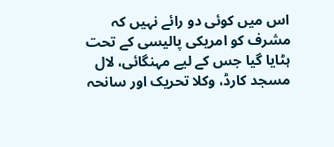اس میں کوئی دو رائے نہیں کہ مشرف کو امریکی پالیسی کے تحت ہٹایا گیا جس کے لیے مہنگائی، لال مسجد کارڈ، وکلا تحریک اور سانحہ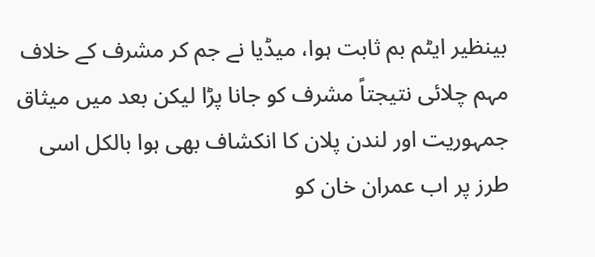بینظیر ایٹم بم ثابت ہوا، میڈیا نے جم کر مشرف کے خلاف مہم چلائی نتیجتاً مشرف کو جانا پڑا لیکن بعد میں میثاق جمہوریت اور لندن پلان کا انکشاف بھی ہوا بالکل اسی طرز پر اب عمران خان کو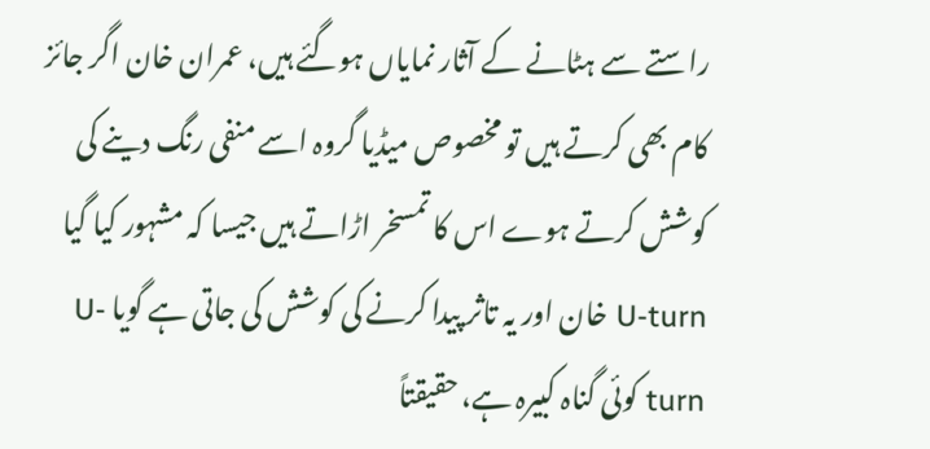راستے سے ہٹانے کے آثار نمایاں ہوگئے ہیں، عمران خان اگر جائز کام بھی کرتے ہیں تو مخصوص میڈیا گروہ اسے منفی رنگ دینے کی کوشش کرتے ہوے اس کا تمسخر اڑاتے ہیں جیسا کہ مشہور کیا گیا U-turn خان اور یہ تاثر پیدا کرنے کی کوشش کی جاتی ہے گویا U-turn کوئی گناہ کبیرہ ہے، حقیقتاً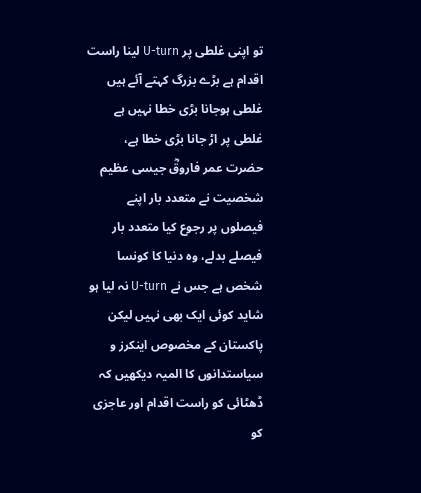تو اپنی غلطی پر U-turn لینا راست اقدام ہے بڑے بزرگ کہتے آئے ہیں غلطی ہوجانا بڑی خطا نہیں ہے غلطی پر اڑ جانا بڑی خطا ہے، حضرت عمر فاروقؓ جیسی عظیم شخصیت نے متعدد بار اپنے فیصلوں پر رجوع کیا متعدد بار فیصلے بدلے، وہ دنیا کا کونسا شخص ہے جس نے U-turn نہ لیا ہو شاید کوئی ایک بھی نہیں لیکن پاکستان کے مخصوص اینکرز و سیاستدانوں کا المیہ دیکھیں کہ ڈھٹائی کو راست اقدام اور عاجزی کو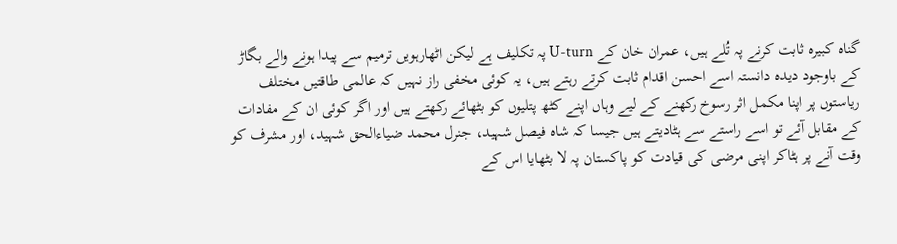گناہ کبیرہ ثابت کرنے پہ تُلے ہیں، عمران خان کے U-turn پہ تکلیف ہے لیکن اٹھارہویں ترمیم سے پیدا ہونے والے بگاڑ کے باوجود دیدہ دانستہ اسے احسن اقدام ثابت کرتے رہتے ہیں، یہ کوئی مخفی راز نہیں کہ عالمی طاقتیں مختلف ریاستوں پر اپنا مکمل اثر رسوخ رکھنے کے لیے وہاں اپنے کٹھ پتلیوں کو بٹھائے رکھتے ہیں اور اگر کوئی ان کے مفادات کے مقابل آئے تو اسے راستے سے ہٹادیتے ہیں جیسا کہ شاہ فیصل شہید، جنرل محمد ضیاءالحق شہید، اور مشرف کو وقت آنے پر ہٹاکر اپنی مرضی کی قیادت کو پاکستان پہ لا بٹھایا اس کے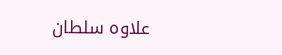علاوہ سلطان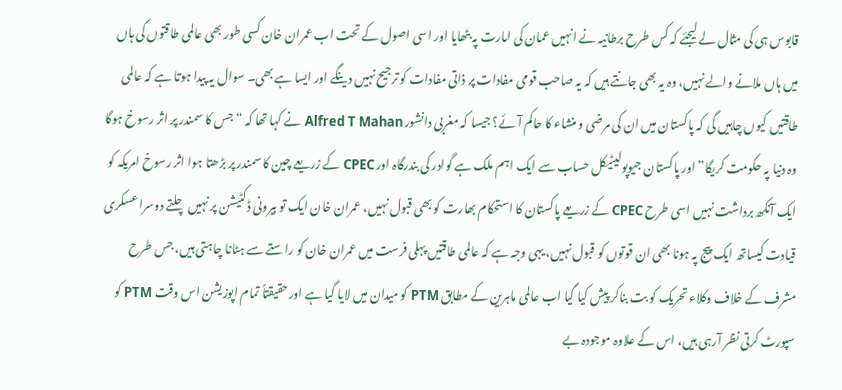قابوس ہی کی مثال لے لیجئے کہ کس طرح برطانیہ نے انہیں عمان کی امارت پہ بٹھایا اور اسی اصول کے تحت اب عمران خان کسی طور بھی عالمی طاقتوں کی ہاں میں ہاں ملانے والے نہیں، وہ یہ بھی جانتے ہیں کہ یہ صاحب قومی مفادات پر ذاتی مفادات کو ترجیح نہیں دینگے اور ایسا ہے بھی۔ سوال یہ پیدا ہوتا ہے کہ عالمی طاقتیں کیوں چاہیں گی کہ پاکستان میں ان کی مرضی و منشاء کا حاکم آئے؟ جیسا کہ مغربی دانشور Alfred T Mahan نے کہا تھا کہ “جس کا سمندر پر اثر رسوخ ہوگا وہ دنیا پہ حکومت کریگا” اور پاکستان جیوپولیٹیکل حساب سے ایک اہم ملک ہے گوادر کی بندرگاہ اور CPEC کے زریعے چین کا سمندر پر بڑھتا ہوا اثر رسوخ امریکہ کو ایک آنکھ برداشت نہیں اسی طرح CPEC کے زریعے پاکستان کا استحکام بھارت کو بھی قبول نہیں، عمران خان ایک تو بیرونی ڈکٹیشن پر نہیں چلتے دوسرا عسکری قیادت کیساتھ ایک پیج پہ ہونا بھی ان قوتوں کو قبول نہیں، یہی وجہ ہے کہ عالمی طاقتیں پہلی فرست میں عمران خان کو راستے سے ہٹانا چاہتی ہیں، جس طرح مشرف کے خلاف وکلاء تحریک کو بت بناکر پیش کیا گیا اب عالمی ماہرین کے مطابق PTM کو میدان میں لایا گیا ہے اور حقیقتاً تمام اپوزیشن اس وقت PTM کو سپورٹ کرتی نظر آرہی ہیں، اس کے علاوہ موجودہ بے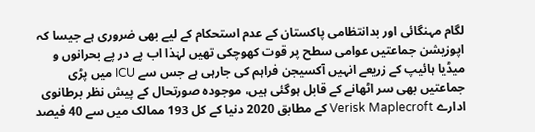لگام مہنگائی اور بدانتظامی پاکستان کے عدم استحکام کے لیے بھی ضروری ہے جیسا کہ اپوزیشن جماعتیں عوامی سطح پر قوت کھوچکی تھیں لہٰذا اب پے در پے بحرانوں و میڈیا ہائیپ کے زریعے انہیں آکسیجن فراہم کی جارہی ہے جس سے ICU میں پڑی جماعتیں بھی سر اٹھانے کے قابل ہوگئی ہیں، موجودہ صورتحال کے پیش نظر برطانوی ادارے Verisk Maplecroft کے مطابق 2020 دنیا کے کل 193 ممالک میں سے 40 فیصد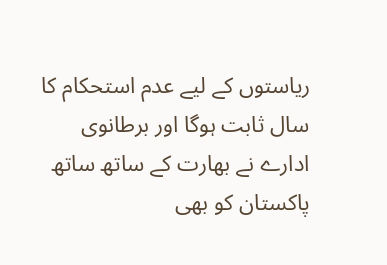ریاستوں کے لیے عدم استحکام کا سال ثابت ہوگا اور برطانوی ادارے نے بھارت کے ساتھ ساتھ پاکستان کو بھی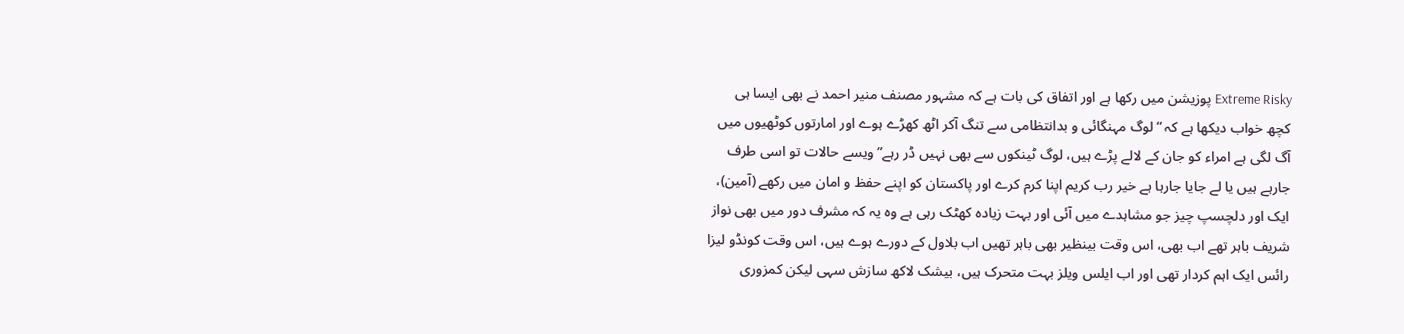Extreme Risky پوزیشن میں رکھا ہے اور اتفاق کی بات ہے کہ مشہور مصنف منیر احمد نے بھی ایسا ہی کچھ خواب دیکھا ہے کہ “لوگ مہنگائی و بدانتظامی سے تنگ آکر اٹھ کھڑے ہوے اور امارتوں کوٹھیوں میں آگ لگی ہے امراء کو جان کے لالے پڑے ہیں، لوگ ٹینکوں سے بھی نہیں ڈر رہے” ویسے حالات تو اسی طرف جارہے ہیں یا لے جایا جارہا ہے خیر رب کریم اپنا کرم کرے اور پاکستان کو اپنے حفظ و امان میں رکھے (آمین)، ایک اور دلچسپ چیز جو مشاہدے میں آئی اور بہت زیادہ کھٹک رہی ہے وہ یہ کہ مشرف دور میں بھی نواز شریف باہر تھے اب بھی، اس وقت بینظیر بھی باہر تھیں اب بلاول کے دورے ہوے ہیں، اس وقت کونڈو لیزا رائس ایک اہم کردار تھی اور اب ایلس ویلز بہت متحرک ہیں، بیشک لاکھ سازش سہی لیکن کمزوری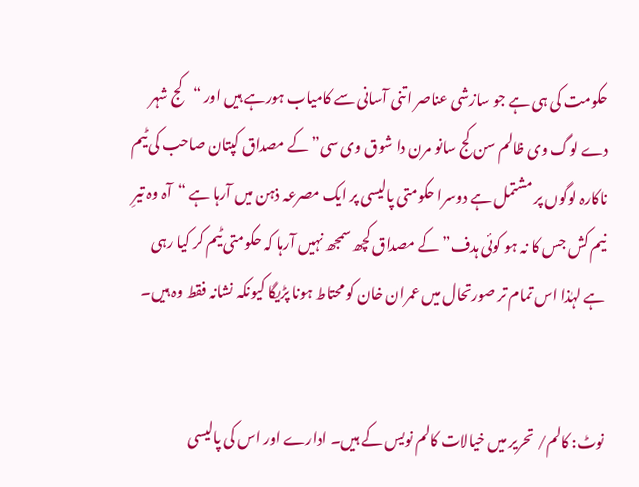حکومت کی ہی ہے جو سازشی عناصر اتنی آسانی سے کامیاب ہورہے ہیں اور “کج شہر دے لوگ وی ظالم سن کج سانو مرن دا شوق وی سی” کے مصداق کپتان صاحب کی ٹیم ناکارہ لوگوں پر مشتمل ہے دوسرا حکومتی پالیسی پر ایک مصرعہ ذہن میں آرہا ہے “آہ وہ تیرِ نیم کش جس کا نہ ہو کوئی ہدف” کے مصداق کچھ سمجھ نہیں آرہا کہ حکومتی ٹیم کر کیا رہی ہے لہٰذا اس تمام تر صورتحال میں عمران خان کو محتاط ہونا پڑیگا کیونکہ نشانہ فقط وہ ہیں۔


نوٹ: کالم/ تحریر میں خیالات کالم نویس کے ہیں۔ ادارے اور اس کی پالیسی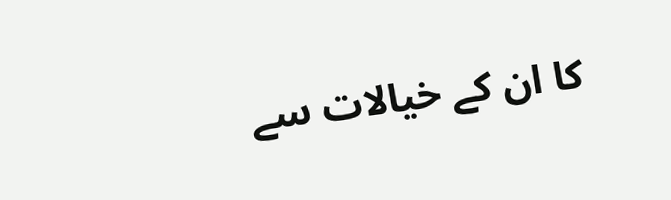کا ان کے خیالات سے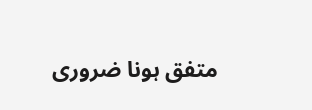متفق ہونا ضروری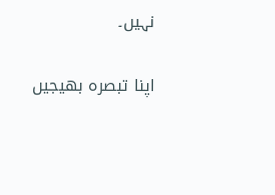نہیں۔

اپنا تبصرہ بھیجیں